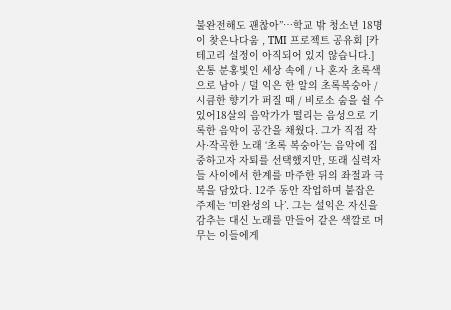불완전해도 괜찮아”…학교 밖 청소년 18명이 찾은나다움 , TMI 프로젝트 공유회 [카테고리 설정이 아직되어 있지 않습니다.] 온통 분홍빛인 세상 속에 / 나 혼자 초록색으로 남아 / 덜 익은 한 알의 초록복숭아 / 시큼한 향기가 퍼질 때 / 비로소 숨을 쉴 수 있어18살의 음악가가 떨리는 음성으로 기록한 음악이 공간을 채웠다. 그가 직접 작사·작곡한 노래 ‘초록 복숭아’는 음악에 집중하고자 자퇴를 선택했지만, 또래 실력자들 사이에서 한계를 마주한 뒤의 좌절과 극복을 담았다. 12주 동안 작업하며 붙잡은 주제는 ‘미완성의 나’. 그는 설익은 자신을 감추는 대신 노래를 만들어 같은 색깔로 머무는 이들에게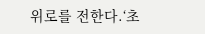위로를 전한다.‘초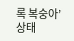록 복숭아’ 상태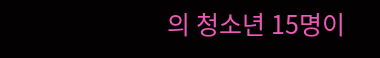의 청소년 15명이